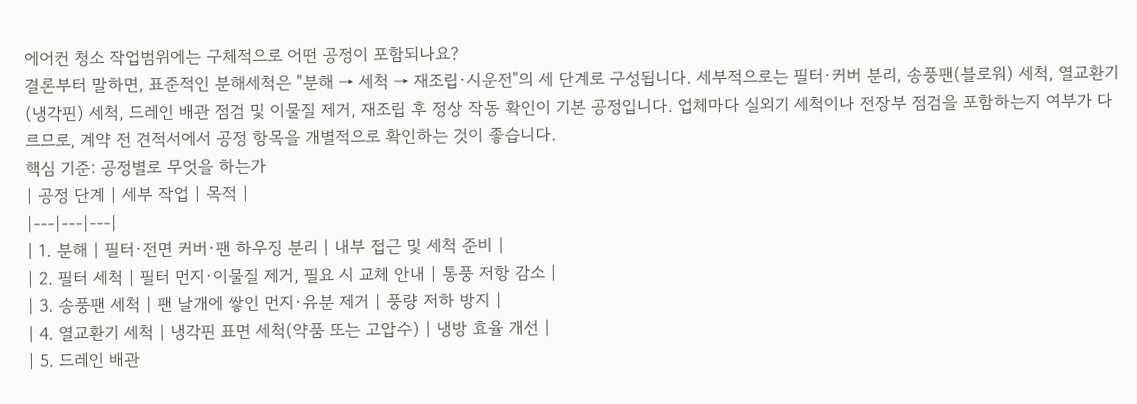에어컨 청소 작업범위에는 구체적으로 어떤 공정이 포함되나요?
결론부터 말하면, 표준적인 분해세척은 "분해 → 세척 → 재조립·시운전"의 세 단계로 구성됩니다. 세부적으로는 필터·커버 분리, 송풍팬(블로워) 세척, 열교환기(냉각핀) 세척, 드레인 배관 점검 및 이물질 제거, 재조립 후 정상 작동 확인이 기본 공정입니다. 업체마다 실외기 세척이나 전장부 점검을 포함하는지 여부가 다르므로, 계약 전 견적서에서 공정 항목을 개별적으로 확인하는 것이 좋습니다.
핵심 기준: 공정별로 무엇을 하는가
| 공정 단계 | 세부 작업 | 목적 |
|---|---|---|
| 1. 분해 | 필터·전면 커버·팬 하우징 분리 | 내부 접근 및 세척 준비 |
| 2. 필터 세척 | 필터 먼지·이물질 제거, 필요 시 교체 안내 | 통풍 저항 감소 |
| 3. 송풍팬 세척 | 팬 날개에 쌓인 먼지·유분 제거 | 풍량 저하 방지 |
| 4. 열교환기 세척 | 냉각핀 표면 세척(약품 또는 고압수) | 냉방 효율 개선 |
| 5. 드레인 배관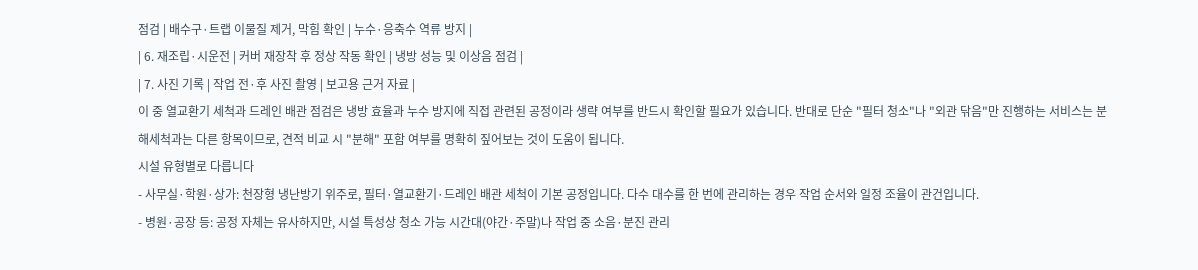점검 | 배수구·트랩 이물질 제거, 막힘 확인 | 누수·응축수 역류 방지 |
| 6. 재조립·시운전 | 커버 재장착 후 정상 작동 확인 | 냉방 성능 및 이상음 점검 |
| 7. 사진 기록 | 작업 전·후 사진 촬영 | 보고용 근거 자료 |
이 중 열교환기 세척과 드레인 배관 점검은 냉방 효율과 누수 방지에 직접 관련된 공정이라 생략 여부를 반드시 확인할 필요가 있습니다. 반대로 단순 "필터 청소"나 "외관 닦음"만 진행하는 서비스는 분해세척과는 다른 항목이므로, 견적 비교 시 "분해" 포함 여부를 명확히 짚어보는 것이 도움이 됩니다.
시설 유형별로 다릅니다
- 사무실·학원·상가: 천장형 냉난방기 위주로, 필터·열교환기·드레인 배관 세척이 기본 공정입니다. 다수 대수를 한 번에 관리하는 경우 작업 순서와 일정 조율이 관건입니다.
- 병원·공장 등: 공정 자체는 유사하지만, 시설 특성상 청소 가능 시간대(야간·주말)나 작업 중 소음·분진 관리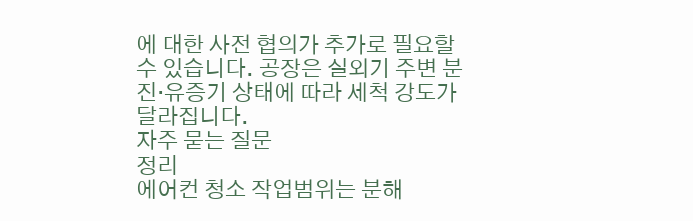에 대한 사전 협의가 추가로 필요할 수 있습니다. 공장은 실외기 주변 분진·유증기 상태에 따라 세척 강도가 달라집니다.
자주 묻는 질문
정리
에어컨 청소 작업범위는 분해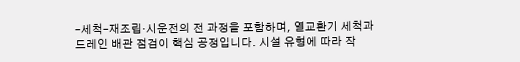–세척–재조립·시운전의 전 과정을 포함하며, 열교환기 세척과 드레인 배관 점검이 핵심 공정입니다. 시설 유형에 따라 작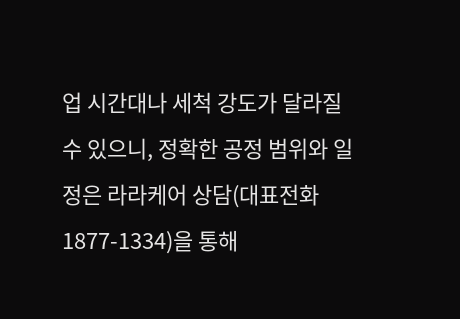업 시간대나 세척 강도가 달라질 수 있으니, 정확한 공정 범위와 일정은 라라케어 상담(대표전화 1877-1334)을 통해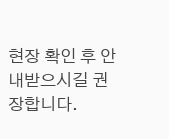현장 확인 후 안내받으시길 권장합니다.